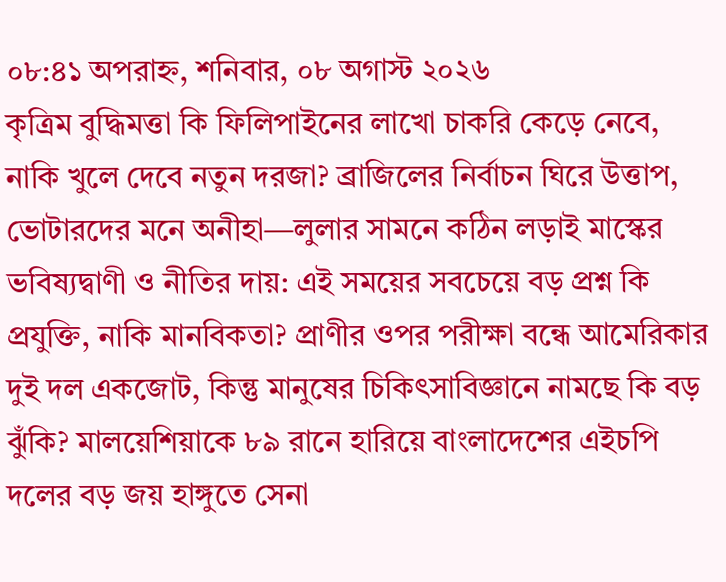০৮:৪১ অপরাহ্ন, শনিবার, ০৮ অগাস্ট ২০২৬
কৃত্রিম বুদ্ধিমত্তা কি ফিলিপাইনের লাখো চাকরি কেড়ে নেবে, নাকি খুলে দেবে নতুন দরজা? ব্রাজিলের নির্বাচন ঘিরে উত্তাপ, ভোটারদের মনে অনীহা—লুলার সামনে কঠিন লড়াই মাস্কের ভবিষ্যদ্বাণী ও নীতির দায়: এই সময়ের সবচেয়ে বড় প্রশ্ন কি প্রযুক্তি, নাকি মানবিকতা? প্রাণীর ওপর পরীক্ষা বন্ধে আমেরিকার দুই দল একজোট, কিন্তু মানুষের চিকিৎসাবিজ্ঞানে নামছে কি বড় ঝুঁকি? মালয়েশিয়াকে ৮৯ রানে হারিয়ে বাংলাদেশের এইচপি দলের বড় জয় হাঙ্গুতে সেনা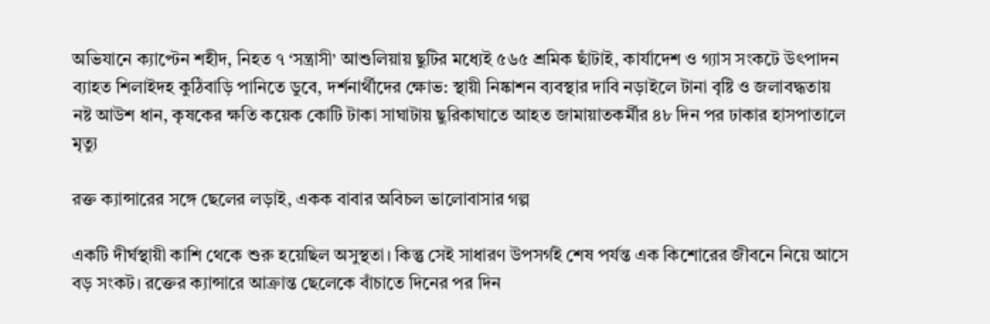অভিযানে ক্যাপ্টেন শহীদ, নিহত ৭ ‘সন্ত্রাসী’ আশুলিয়ায় ছুটির মধ্যেই ৫৬৫ শ্রমিক ছাঁটাই, কার্যাদেশ ও গ্যাস সংকটে উৎপাদন ব্যাহত শিলাইদহ কুঠিবাড়ি পানিতে ডুবে, দর্শনার্থীদের ক্ষোভ: স্থায়ী নিষ্কাশন ব্যবস্থার দাবি নড়াইলে টানা বৃষ্টি ও জলাবদ্ধতায় নষ্ট আউশ ধান, কৃষকের ক্ষতি কয়েক কোটি টাকা সাঘাটায় ছুরিকাঘাতে আহত জামায়াতকর্মীর ৪৮ দিন পর ঢাকার হাসপাতালে মৃত্যু

রক্ত ক্যান্সারের সঙ্গে ছেলের লড়াই, একক বাবার অবিচল ভালোবাসার গল্প

একটি দীর্ঘস্থায়ী কাশি থেকে শুরু হয়েছিল অসুস্থতা। কিন্তু সেই সাধারণ উপসর্গই শেষ পর্যন্ত এক কিশোরের জীবনে নিয়ে আসে বড় সংকট। রক্তের ক্যান্সারে আক্রান্ত ছেলেকে বাঁচাতে দিনের পর দিন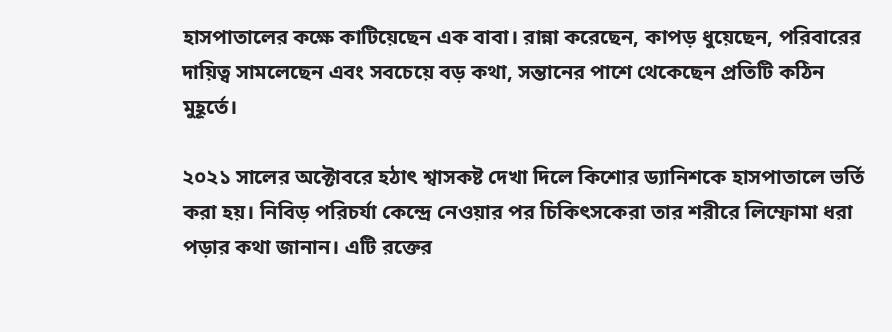হাসপাতালের কক্ষে কাটিয়েছেন এক বাবা। রান্না করেছেন, কাপড় ধুয়েছেন, পরিবারের দায়িত্ব সামলেছেন এবং সবচেয়ে বড় কথা, সন্তানের পাশে থেকেছেন প্রতিটি কঠিন মুহূর্তে।

২০২১ সালের অক্টোবরে হঠাৎ শ্বাসকষ্ট দেখা দিলে কিশোর ড্যানিশকে হাসপাতালে ভর্তি করা হয়। নিবিড় পরিচর্যা কেন্দ্রে নেওয়ার পর চিকিৎসকেরা তার শরীরে লিম্ফোমা ধরা পড়ার কথা জানান। এটি রক্তের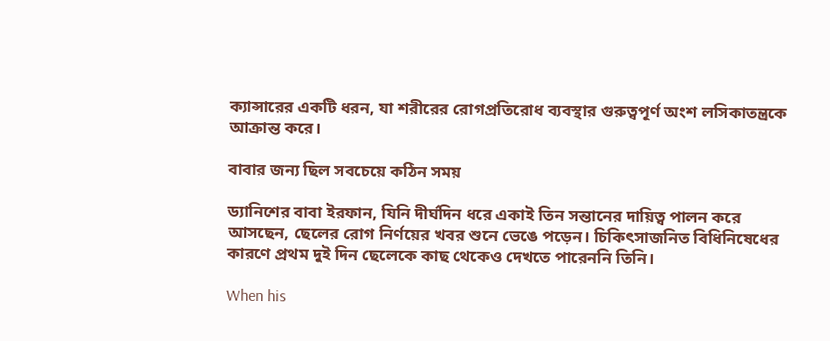ক্যান্সারের একটি ধরন, যা শরীরের রোগপ্রতিরোধ ব্যবস্থার গুরুত্বপূর্ণ অংশ লসিকাতন্ত্রকে আক্রান্ত করে।

বাবার জন্য ছিল সবচেয়ে কঠিন সময়

ড্যানিশের বাবা ইরফান, যিনি দীর্ঘদিন ধরে একাই তিন সন্তানের দায়িত্ব পালন করে আসছেন, ছেলের রোগ নির্ণয়ের খবর শুনে ভেঙে পড়েন। চিকিৎসাজনিত বিধিনিষেধের কারণে প্রথম দুই দিন ছেলেকে কাছ থেকেও দেখতে পারেননি তিনি।

When his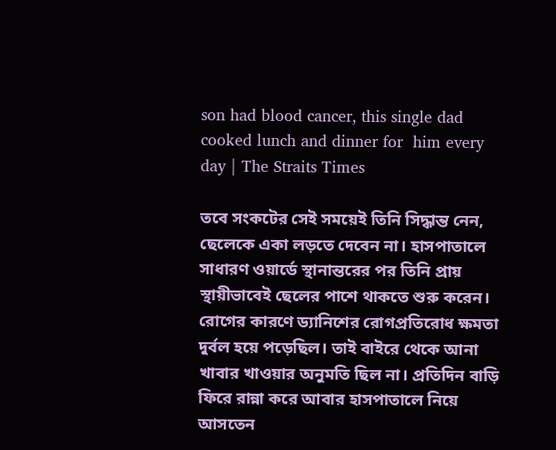son had blood cancer, this single dad cooked lunch and dinner for  him every day | The Straits Times

তবে সংকটের সেই সময়েই তিনি সিদ্ধান্ত নেন, ছেলেকে একা লড়তে দেবেন না। হাসপাতালে সাধারণ ওয়ার্ডে স্থানান্তরের পর তিনি প্রায় স্থায়ীভাবেই ছেলের পাশে থাকতে শুরু করেন। রোগের কারণে ড্যানিশের রোগপ্রতিরোধ ক্ষমতা দুর্বল হয়ে পড়েছিল। তাই বাইরে থেকে আনা খাবার খাওয়ার অনুমতি ছিল না। প্রতিদিন বাড়ি ফিরে রান্না করে আবার হাসপাতালে নিয়ে আসতেন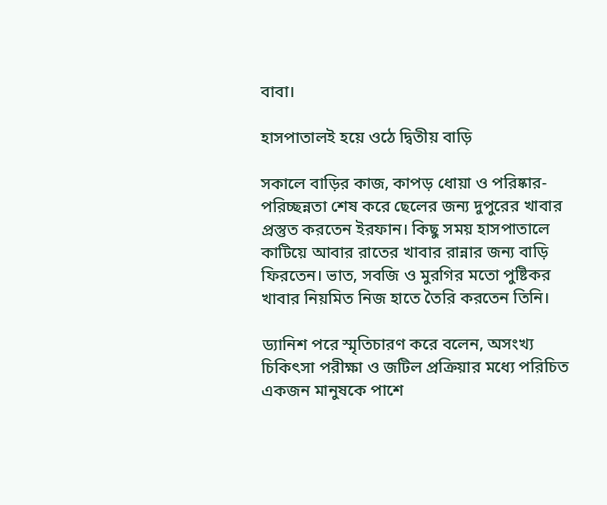বাবা।

হাসপাতালই হয়ে ওঠে দ্বিতীয় বাড়ি

সকালে বাড়ির কাজ, কাপড় ধোয়া ও পরিষ্কার-পরিচ্ছন্নতা শেষ করে ছেলের জন্য দুপুরের খাবার প্রস্তুত করতেন ইরফান। কিছু সময় হাসপাতালে কাটিয়ে আবার রাতের খাবার রান্নার জন্য বাড়ি ফিরতেন। ভাত, সবজি ও মুরগির মতো পুষ্টিকর খাবার নিয়মিত নিজ হাতে তৈরি করতেন তিনি।

ড্যানিশ পরে স্মৃতিচারণ করে বলেন, অসংখ্য চিকিৎসা পরীক্ষা ও জটিল প্রক্রিয়ার মধ্যে পরিচিত একজন মানুষকে পাশে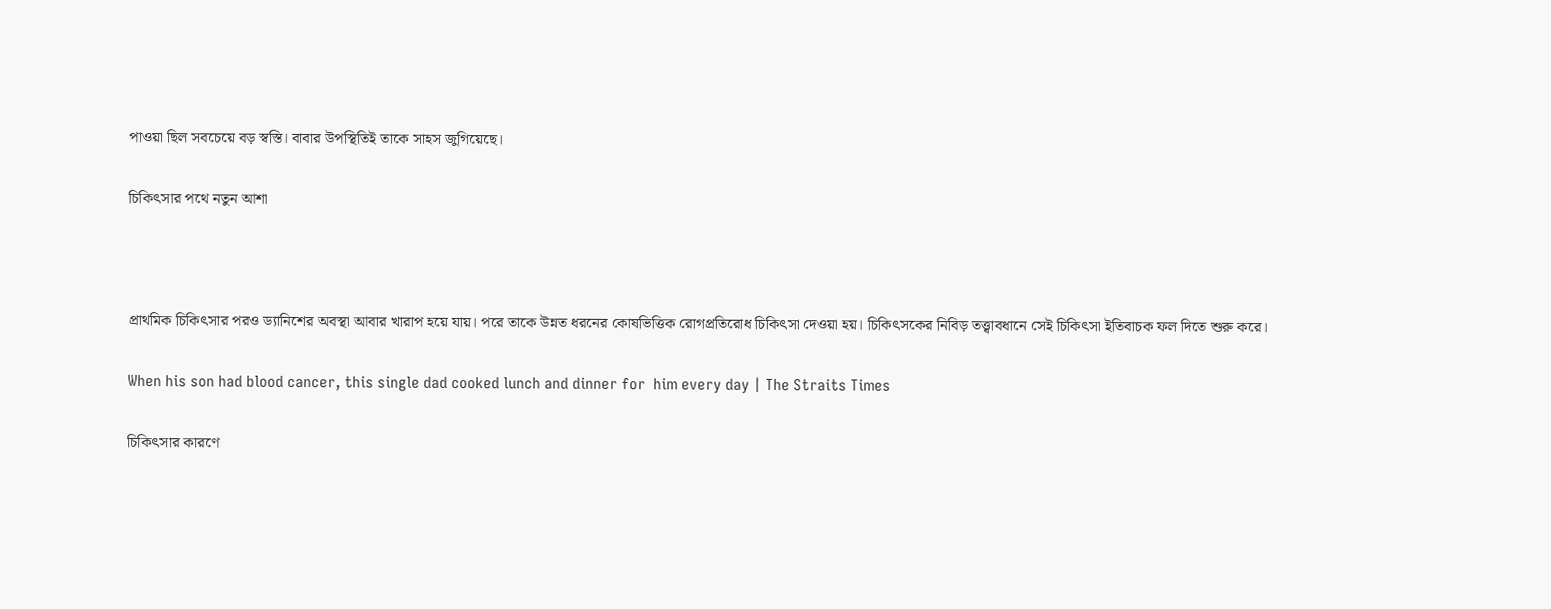পাওয়া ছিল সবচেয়ে বড় স্বস্তি। বাবার উপস্থিতিই তাকে সাহস জুগিয়েছে।

চিকিৎসার পথে নতুন আশা



প্রাথমিক চিকিৎসার পরও ড্যানিশের অবস্থা আবার খারাপ হয়ে যায়। পরে তাকে উন্নত ধরনের কোষভিত্তিক রোগপ্রতিরোধ চিকিৎসা দেওয়া হয়। চিকিৎসকের নিবিড় তত্ত্বাবধানে সেই চিকিৎসা ইতিবাচক ফল দিতে শুরু করে।

When his son had blood cancer, this single dad cooked lunch and dinner for  him every day | The Straits Times

চিকিৎসার কারণে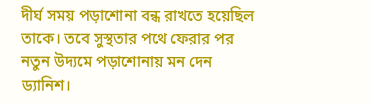দীর্ঘ সময় পড়াশোনা বন্ধ রাখতে হয়েছিল তাকে। তবে সুস্থতার পথে ফেরার পর নতুন উদ্যমে পড়াশোনায় মন দেন ড্যানিশ।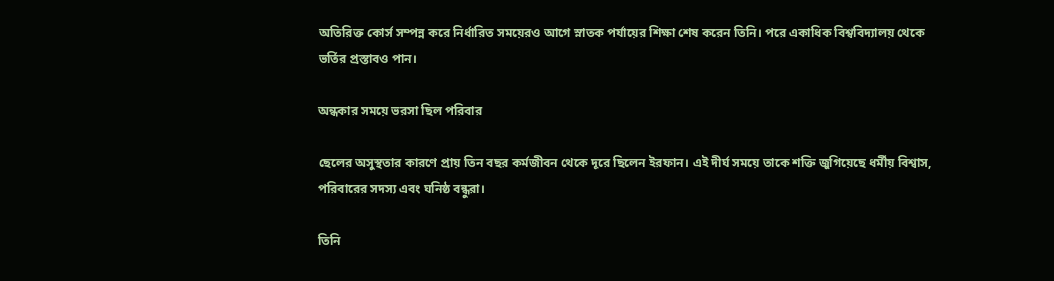অতিরিক্ত কোর্স সম্পন্ন করে নির্ধারিত সময়েরও আগে স্নাতক পর্যায়ের শিক্ষা শেষ করেন তিনি। পরে একাধিক বিশ্ববিদ্যালয় থেকে ভর্তির প্রস্তাবও পান।

অন্ধকার সময়ে ভরসা ছিল পরিবার

ছেলের অসুস্থতার কারণে প্রায় তিন বছর কর্মজীবন থেকে দূরে ছিলেন ইরফান। এই দীর্ঘ সময়ে তাকে শক্তি জুগিয়েছে ধর্মীয় বিশ্বাস, পরিবারের সদস্য এবং ঘনিষ্ঠ বন্ধুরা।

তিনি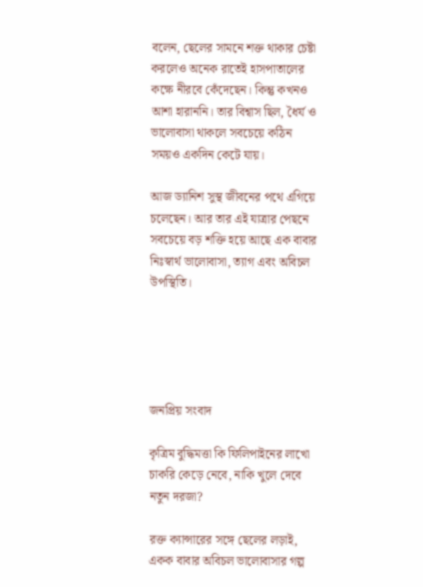বলেন, ছেলের সামনে শক্ত থাকার চেষ্টা করলেও অনেক রাতেই হাসপাতালের কক্ষে নীরবে কেঁদেছেন। কিন্তু কখনও আশা হারাননি। তার বিশ্বাস ছিল, ধৈর্য ও ভালোবাসা থাকলে সবচেয়ে কঠিন সময়ও একদিন কেটে যায়।

আজ ড্যানিশ সুস্থ জীবনের পথে এগিয়ে চলেছেন। আর তার এই যাত্রার পেছনে সবচেয়ে বড় শক্তি হয়ে আছে এক বাবার নিঃস্বার্থ ভালোবাসা, ত্যাগ এবং অবিচল উপস্থিতি।





জনপ্রিয় সংবাদ

কৃত্রিম বুদ্ধিমত্তা কি ফিলিপাইনের লাখো চাকরি কেড়ে নেবে, নাকি খুলে দেবে নতুন দরজা?

রক্ত ক্যান্সারের সঙ্গে ছেলের লড়াই, একক বাবার অবিচল ভালোবাসার গল্প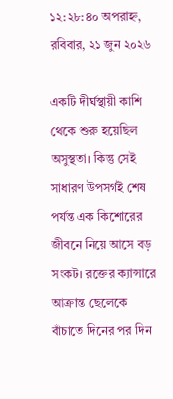১২:২৮:৪০ অপরাহ্ন, রবিবার, ২১ জুন ২০২৬

একটি দীর্ঘস্থায়ী কাশি থেকে শুরু হয়েছিল অসুস্থতা। কিন্তু সেই সাধারণ উপসর্গই শেষ পর্যন্ত এক কিশোরের জীবনে নিয়ে আসে বড় সংকট। রক্তের ক্যান্সারে আক্রান্ত ছেলেকে বাঁচাতে দিনের পর দিন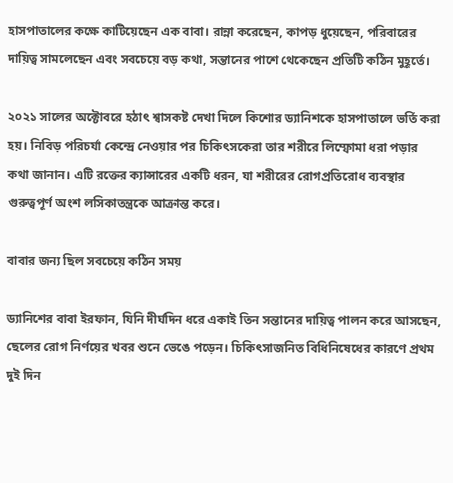হাসপাতালের কক্ষে কাটিয়েছেন এক বাবা। রান্না করেছেন, কাপড় ধুয়েছেন, পরিবারের দায়িত্ব সামলেছেন এবং সবচেয়ে বড় কথা, সন্তানের পাশে থেকেছেন প্রতিটি কঠিন মুহূর্তে।

২০২১ সালের অক্টোবরে হঠাৎ শ্বাসকষ্ট দেখা দিলে কিশোর ড্যানিশকে হাসপাতালে ভর্তি করা হয়। নিবিড় পরিচর্যা কেন্দ্রে নেওয়ার পর চিকিৎসকেরা তার শরীরে লিম্ফোমা ধরা পড়ার কথা জানান। এটি রক্তের ক্যান্সারের একটি ধরন, যা শরীরের রোগপ্রতিরোধ ব্যবস্থার গুরুত্বপূর্ণ অংশ লসিকাতন্ত্রকে আক্রান্ত করে।

বাবার জন্য ছিল সবচেয়ে কঠিন সময়

ড্যানিশের বাবা ইরফান, যিনি দীর্ঘদিন ধরে একাই তিন সন্তানের দায়িত্ব পালন করে আসছেন, ছেলের রোগ নির্ণয়ের খবর শুনে ভেঙে পড়েন। চিকিৎসাজনিত বিধিনিষেধের কারণে প্রথম দুই দিন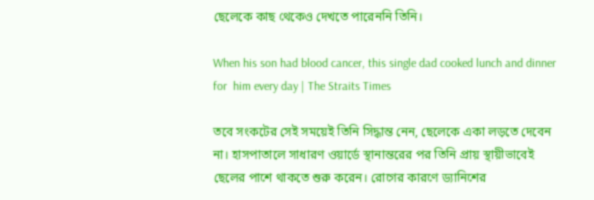ছেলেকে কাছ থেকেও দেখতে পারেননি তিনি।

When his son had blood cancer, this single dad cooked lunch and dinner for  him every day | The Straits Times

তবে সংকটের সেই সময়েই তিনি সিদ্ধান্ত নেন, ছেলেকে একা লড়তে দেবেন না। হাসপাতালে সাধারণ ওয়ার্ডে স্থানান্তরের পর তিনি প্রায় স্থায়ীভাবেই ছেলের পাশে থাকতে শুরু করেন। রোগের কারণে ড্যানিশের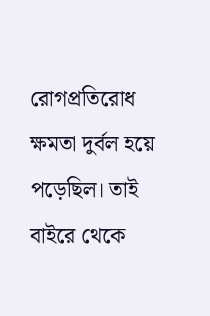রোগপ্রতিরোধ ক্ষমতা দুর্বল হয়ে পড়েছিল। তাই বাইরে থেকে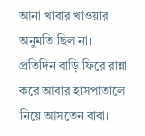আনা খাবার খাওয়ার অনুমতি ছিল না। প্রতিদিন বাড়ি ফিরে রান্না করে আবার হাসপাতালে নিয়ে আসতেন বাবা।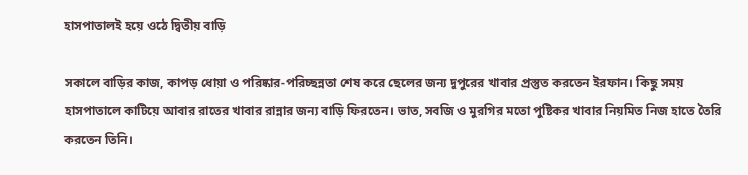হাসপাতালই হয়ে ওঠে দ্বিতীয় বাড়ি

সকালে বাড়ির কাজ, কাপড় ধোয়া ও পরিষ্কার-পরিচ্ছন্নতা শেষ করে ছেলের জন্য দুপুরের খাবার প্রস্তুত করতেন ইরফান। কিছু সময় হাসপাতালে কাটিয়ে আবার রাতের খাবার রান্নার জন্য বাড়ি ফিরতেন। ভাত, সবজি ও মুরগির মতো পুষ্টিকর খাবার নিয়মিত নিজ হাতে তৈরি করতেন তিনি।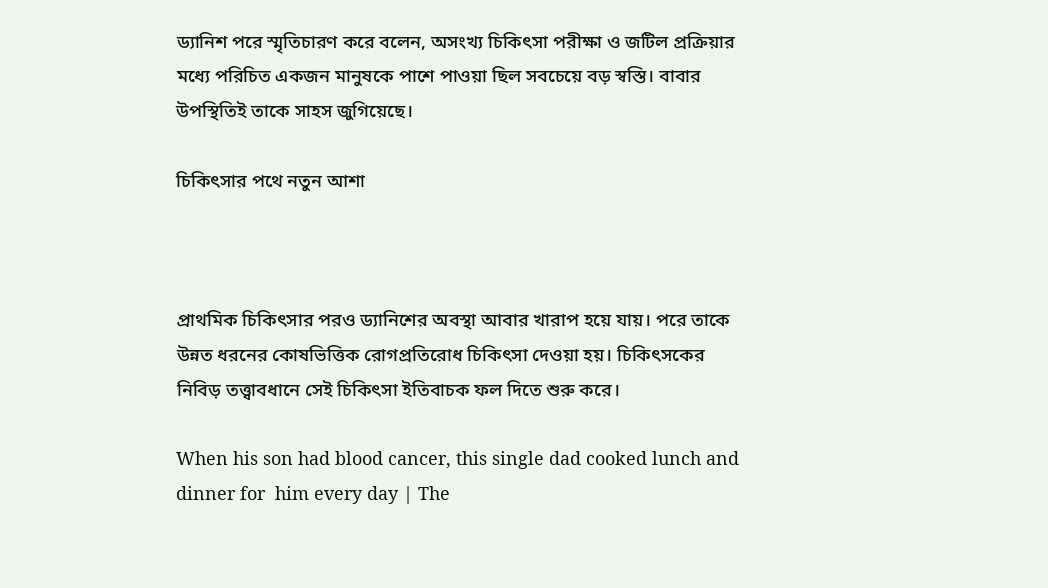ড্যানিশ পরে স্মৃতিচারণ করে বলেন, অসংখ্য চিকিৎসা পরীক্ষা ও জটিল প্রক্রিয়ার মধ্যে পরিচিত একজন মানুষকে পাশে পাওয়া ছিল সবচেয়ে বড় স্বস্তি। বাবার উপস্থিতিই তাকে সাহস জুগিয়েছে।

চিকিৎসার পথে নতুন আশা



প্রাথমিক চিকিৎসার পরও ড্যানিশের অবস্থা আবার খারাপ হয়ে যায়। পরে তাকে উন্নত ধরনের কোষভিত্তিক রোগপ্রতিরোধ চিকিৎসা দেওয়া হয়। চিকিৎসকের নিবিড় তত্ত্বাবধানে সেই চিকিৎসা ইতিবাচক ফল দিতে শুরু করে।

When his son had blood cancer, this single dad cooked lunch and dinner for  him every day | The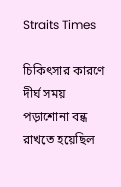Straits Times

চিকিৎসার কারণে দীর্ঘ সময় পড়াশোনা বন্ধ রাখতে হয়েছিল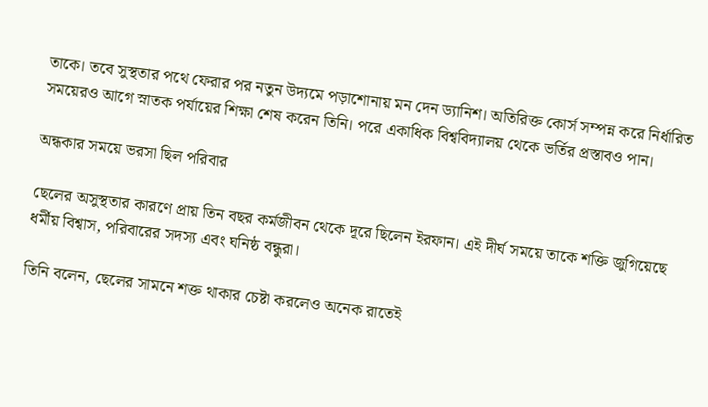তাকে। তবে সুস্থতার পথে ফেরার পর নতুন উদ্যমে পড়াশোনায় মন দেন ড্যানিশ। অতিরিক্ত কোর্স সম্পন্ন করে নির্ধারিত সময়েরও আগে স্নাতক পর্যায়ের শিক্ষা শেষ করেন তিনি। পরে একাধিক বিশ্ববিদ্যালয় থেকে ভর্তির প্রস্তাবও পান।

অন্ধকার সময়ে ভরসা ছিল পরিবার

ছেলের অসুস্থতার কারণে প্রায় তিন বছর কর্মজীবন থেকে দূরে ছিলেন ইরফান। এই দীর্ঘ সময়ে তাকে শক্তি জুগিয়েছে ধর্মীয় বিশ্বাস, পরিবারের সদস্য এবং ঘনিষ্ঠ বন্ধুরা।

তিনি বলেন, ছেলের সামনে শক্ত থাকার চেষ্টা করলেও অনেক রাতেই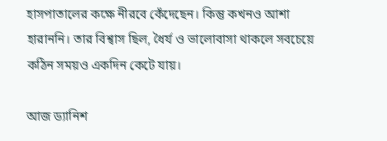হাসপাতালের কক্ষে নীরবে কেঁদেছেন। কিন্তু কখনও আশা হারাননি। তার বিশ্বাস ছিল, ধৈর্য ও ভালোবাসা থাকলে সবচেয়ে কঠিন সময়ও একদিন কেটে যায়।

আজ ড্যানিশ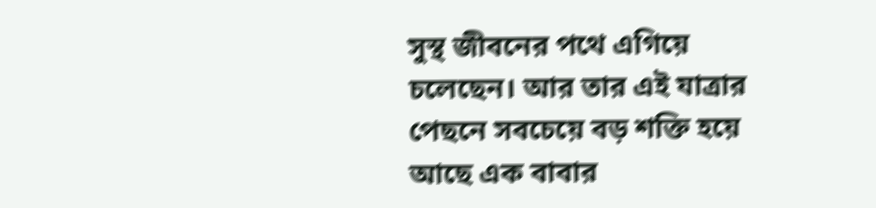সুস্থ জীবনের পথে এগিয়ে চলেছেন। আর তার এই যাত্রার পেছনে সবচেয়ে বড় শক্তি হয়ে আছে এক বাবার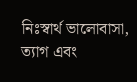নিঃস্বার্থ ভালোবাসা, ত্যাগ এবং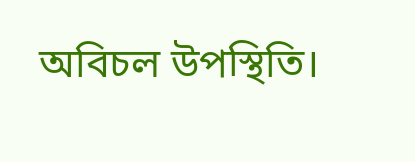অবিচল উপস্থিতি।